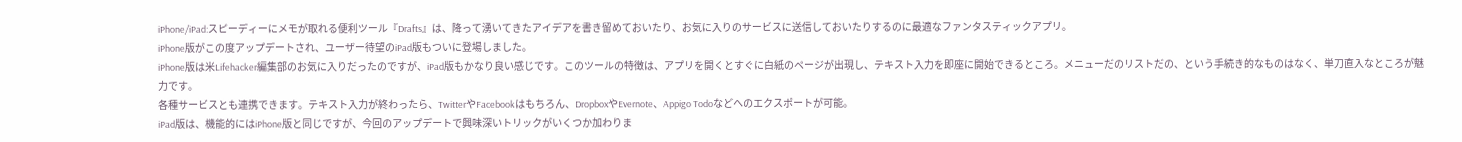iPhone/iPad:スピーディーにメモが取れる便利ツール『Drafts』は、降って湧いてきたアイデアを書き留めておいたり、お気に入りのサービスに送信しておいたりするのに最適なファンタスティックアプリ。
iPhone版がこの度アップデートされ、ユーザー待望のiPad版もついに登場しました。
iPhone版は米Lifehacker編集部のお気に入りだったのですが、iPad版もかなり良い感じです。このツールの特徴は、アプリを開くとすぐに白紙のページが出現し、テキスト入力を即座に開始できるところ。メニューだのリストだの、という手続き的なものはなく、単刀直入なところが魅力です。
各種サービスとも連携できます。テキスト入力が終わったら、TwitterやFacebookはもちろん、DropboxやEvernote、Appigo Todoなどへのエクスポートが可能。
iPad版は、機能的にはiPhone版と同じですが、今回のアップデートで興味深いトリックがいくつか加わりま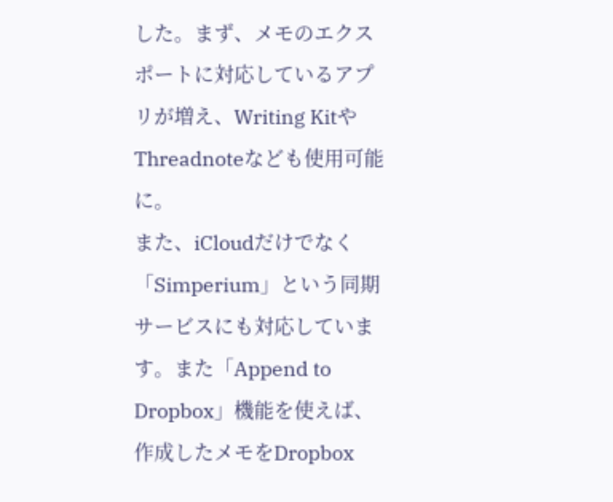した。まず、メモのエクスポートに対応しているアプリが増え、Writing KitやThreadnoteなども使用可能に。
また、iCloudだけでなく「Simperium」という同期サービスにも対応しています。また「Append to Dropbox」機能を使えば、作成したメモをDropbox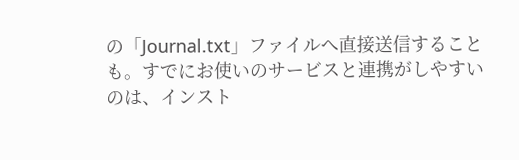の「Journal.txt」ファイルへ直接送信することも。すでにお使いのサービスと連携がしやすいのは、インスト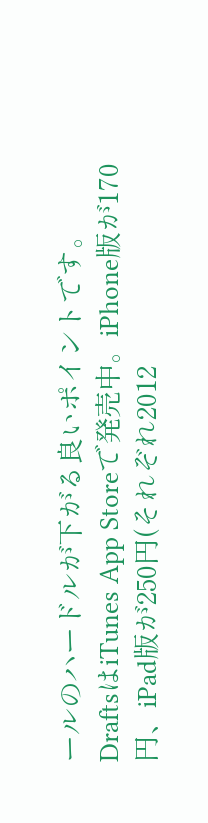ールのハードルが下がる良いポイントです。
DraftsはiTunes App Storeで発売中。iPhone版が170円、iPad版が250円(それぞれ2012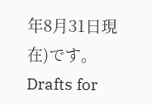年8月31日現在)です。
Drafts for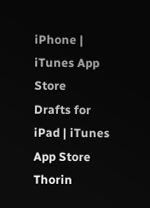iPhone | iTunes App Store
Drafts for iPad | iTunes App Store
Thorin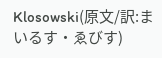Klosowski(原文/訳:まいるす・ゑびす)